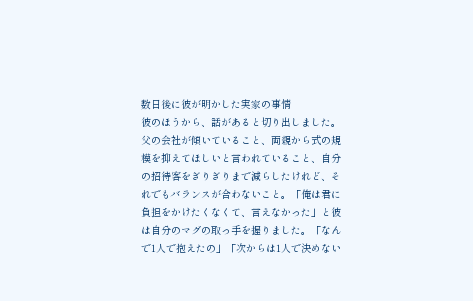数日後に彼が明かした実家の事情
彼のほうから、話があると切り出しました。父の会社が傾いていること、両親から式の規模を抑えてほしいと言われていること、自分の招待客をぎりぎりまで減らしたけれど、それでもバランスが合わないこと。「俺は君に負担をかけたくなくて、言えなかった」と彼は自分のマグの取っ手を握りました。「なんで1人で抱えたの」「次からは1人で決めない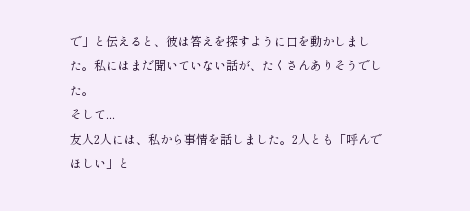で」と伝えると、彼は答えを探すように口を動かしました。私にはまだ聞いていない話が、たくさんありそうでした。
そして...
友人2人には、私から事情を話しました。2人とも「呼んでほしい」と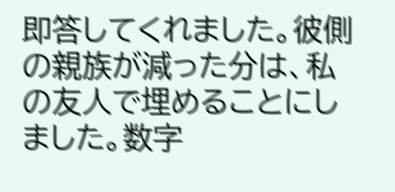即答してくれました。彼側の親族が減った分は、私の友人で埋めることにしました。数字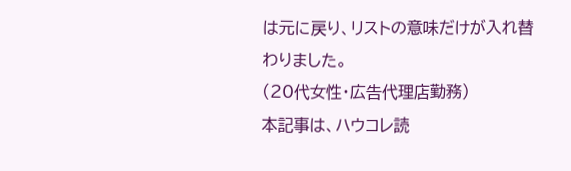は元に戻り、リストの意味だけが入れ替わりました。
(20代女性・広告代理店勤務)
本記事は、ハウコレ読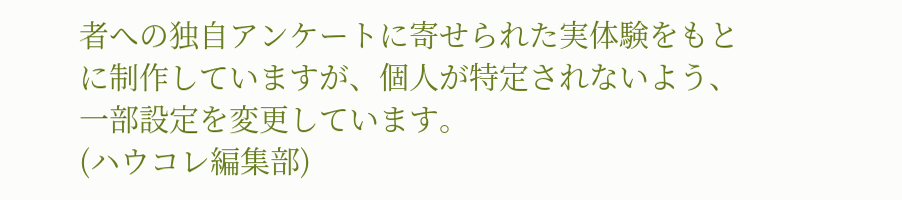者への独自アンケートに寄せられた実体験をもとに制作していますが、個人が特定されないよう、一部設定を変更しています。
(ハウコレ編集部)